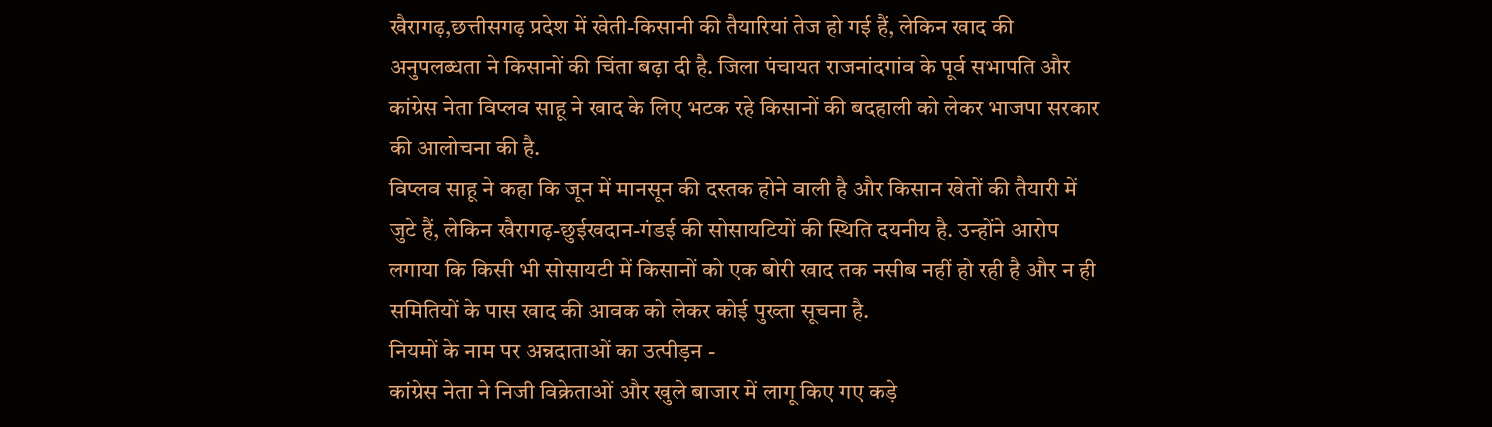खैरागढ़,छत्तीसगढ़ प्रदेश में खेती-किसानी की तैयारियां तेज हो गई हैं, लेकिन खाद की अनुपलब्धता ने किसानों की चिंता बढ़ा दी है. जिला पंचायत राजनांदगांव के पूर्व सभापति और कांग्रेस नेता विप्लव साहू ने खाद के लिए भटक रहे किसानों की बदहाली को लेकर भाजपा सरकार की आलोचना की है.
विप्लव साहू ने कहा कि जून में मानसून की दस्तक होने वाली है और किसान खेतों की तैयारी में जुटे हैं, लेकिन खैरागढ़-छुईखदान-गंडई की सोसायटियों की स्थिति दयनीय है. उन्होंने आरोप लगाया कि किसी भी सोसायटी में किसानों को एक बोरी खाद तक नसीब नहीं हो रही है और न ही समितियों के पास खाद की आवक को लेकर कोई पुख्ता सूचना है.
नियमों के नाम पर अन्नदाताओं का उत्पीड़न -
कांग्रेस नेता ने निजी विक्रेताओं और खुले बाजार में लागू किए गए कड़े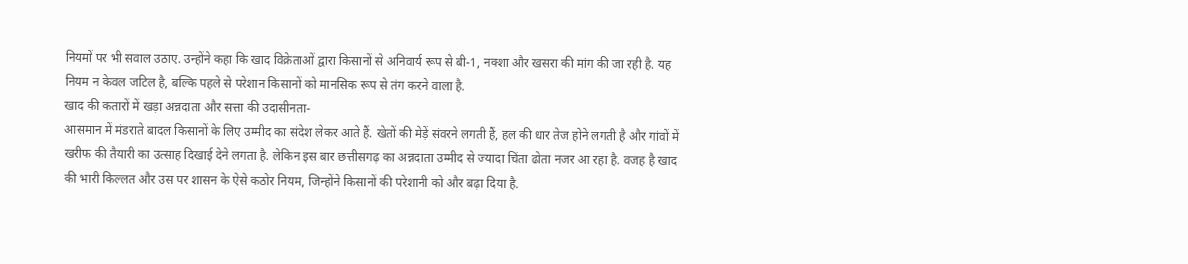नियमों पर भी सवाल उठाए. उन्होंने कहा कि खाद विक्रेताओं द्वारा किसानों से अनिवार्य रूप से बी-1, नक्शा और खसरा की मांग की जा रही है. यह नियम न केवल जटिल है, बल्कि पहले से परेशान किसानों को मानसिक रूप से तंग करने वाला है.
खाद की कतारों में खड़ा अन्नदाता और सत्ता की उदासीनता-
आसमान में मंडराते बादल किसानों के लिए उम्मीद का संदेश लेकर आते हैं. खेतों की मेड़ें संवरने लगती हैं, हल की धार तेज होने लगती है और गांवों में खरीफ की तैयारी का उत्साह दिखाई देने लगता है. लेकिन इस बार छत्तीसगढ़ का अन्नदाता उम्मीद से ज्यादा चिंता ढोता नजर आ रहा है. वजह है खाद की भारी किल्लत और उस पर शासन के ऐसे कठोर नियम, जिन्होंने किसानों की परेशानी को और बढ़ा दिया है.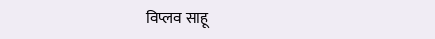विप्लव साहू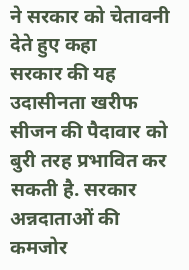ने सरकार को चेतावनी देते हुए कहा
सरकार की यह उदासीनता खरीफ सीजन की पैदावार को बुरी तरह प्रभावित कर सकती है. सरकार अन्नदाताओं की कमजोर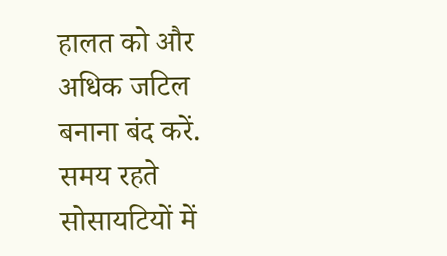हालत को और अधिक जटिल बनाना बंद करें. समय रहते सोसायटियों में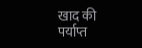खाद की पर्याप्त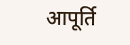आपूर्ति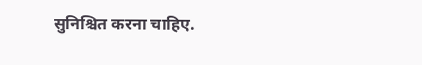सुनिश्चित करना चाहिए.